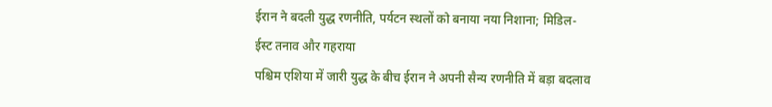ईरान ने बदली युद्ध रणनीति, पर्यटन स्थलों को बनाया नया निशाना; मिडिल-ईस्ट तनाव और गहराया
पश्चिम एशिया में जारी युद्ध के बीच ईरान ने अपनी सैन्य रणनीति में बड़ा बदलाव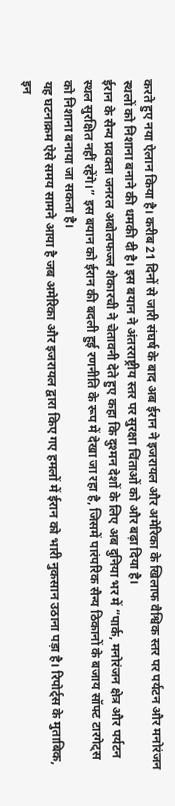करते हुए नया ऐलान किया है। करीब 21 दिनों से जारी संघर्ष के बाद अब ईरान ने इजरायल और अमेरिका के खिलाफ वैश्विक स्तर पर पर्यटन और मनोरंजन स्थलों को निशाना बनाने की धमकी दी है। इस बयान ने अंतरराष्ट्रीय स्तर पर सुरक्षा चिंताओं को और बढ़ा दिया है।
ईरान के सैन्य प्रवक्ता जनरल अबोलफज्ल शेकारची ने चेतावनी देते हुए कहा कि दुश्मन देशों के लिए अब दुनिया भर में “पार्क, मनोरंजन क्षेत्र और पर्यटन स्थल सुरक्षित नहीं रहेंगे।” इस बयान को ईरान की बदली हुई रणनीति के रूप में देखा जा रहा है, जिसमें पारंपरिक सैन्य ठिकानों के बजाय सॉफ्ट टारगेट्स को निशाना बनाया जा सकता है।
यह घटनाक्रम ऐसे समय सामने आया है जब अमेरिका और इजरायल द्वारा किए गए हमलों में ईरान को भारी नुकसान उठाना पड़ा है। रिपोर्ट्स के मुताबिक, इन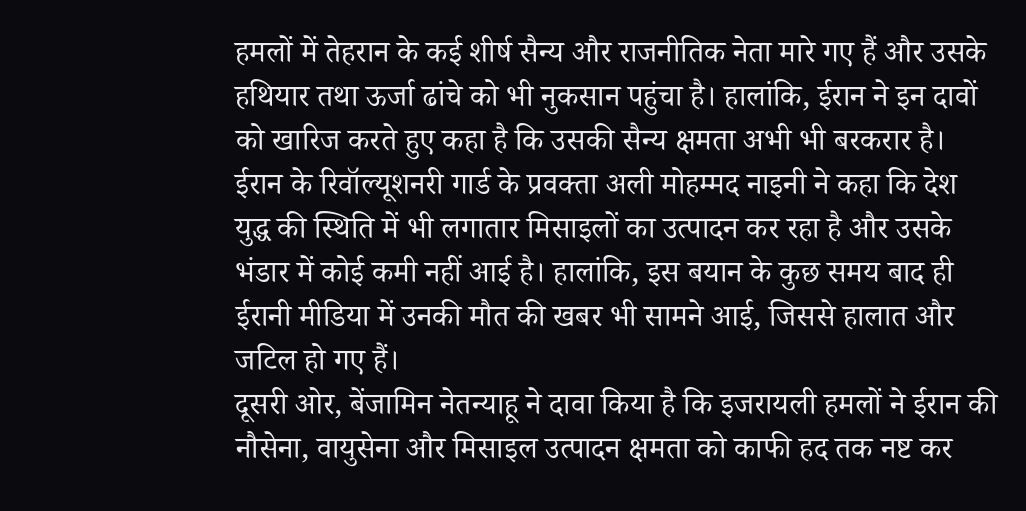हमलों में तेहरान के कई शीर्ष सैन्य और राजनीतिक नेता मारे गए हैं और उसके हथियार तथा ऊर्जा ढांचे को भी नुकसान पहुंचा है। हालांकि, ईरान ने इन दावों को खारिज करते हुए कहा है कि उसकी सैन्य क्षमता अभी भी बरकरार है।
ईरान के रिवॉल्यूशनरी गार्ड के प्रवक्ता अली मोहम्मद नाइनी ने कहा कि देश युद्ध की स्थिति में भी लगातार मिसाइलों का उत्पादन कर रहा है और उसके भंडार में कोई कमी नहीं आई है। हालांकि, इस बयान के कुछ समय बाद ही ईरानी मीडिया में उनकी मौत की खबर भी सामने आई, जिससे हालात और जटिल हो गए हैं।
दूसरी ओर, बेंजामिन नेतन्याहू ने दावा किया है कि इजरायली हमलों ने ईरान की नौसेना, वायुसेना और मिसाइल उत्पादन क्षमता को काफी हद तक नष्ट कर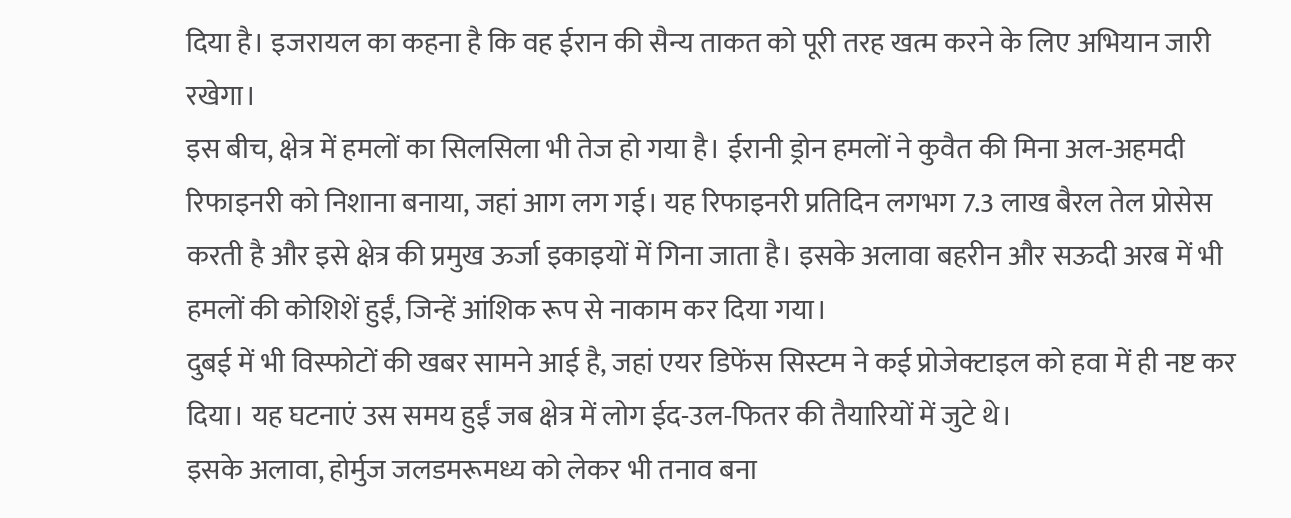दिया है। इजरायल का कहना है कि वह ईरान की सैन्य ताकत को पूरी तरह खत्म करने के लिए अभियान जारी रखेगा।
इस बीच, क्षेत्र में हमलों का सिलसिला भी तेज हो गया है। ईरानी ड्रोन हमलों ने कुवैत की मिना अल-अहमदी रिफाइनरी को निशाना बनाया, जहां आग लग गई। यह रिफाइनरी प्रतिदिन लगभग 7.3 लाख बैरल तेल प्रोसेस करती है और इसे क्षेत्र की प्रमुख ऊर्जा इकाइयों में गिना जाता है। इसके अलावा बहरीन और सऊदी अरब में भी हमलों की कोशिशें हुईं, जिन्हें आंशिक रूप से नाकाम कर दिया गया।
दुबई में भी विस्फोटों की खबर सामने आई है, जहां एयर डिफेंस सिस्टम ने कई प्रोजेक्टाइल को हवा में ही नष्ट कर दिया। यह घटनाएं उस समय हुईं जब क्षेत्र में लोग ईद-उल-फितर की तैयारियों में जुटे थे।
इसके अलावा, होर्मुज जलडमरूमध्य को लेकर भी तनाव बना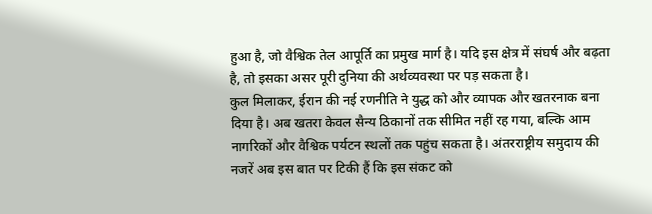हुआ है, जो वैश्विक तेल आपूर्ति का प्रमुख मार्ग है। यदि इस क्षेत्र में संघर्ष और बढ़ता है, तो इसका असर पूरी दुनिया की अर्थव्यवस्था पर पड़ सकता है।
कुल मिलाकर, ईरान की नई रणनीति ने युद्ध को और व्यापक और खतरनाक बना दिया है। अब खतरा केवल सैन्य ठिकानों तक सीमित नहीं रह गया, बल्कि आम नागरिकों और वैश्विक पर्यटन स्थलों तक पहुंच सकता है। अंतरराष्ट्रीय समुदाय की नजरें अब इस बात पर टिकी हैं कि इस संकट को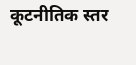कूटनीतिक स्तर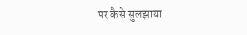पर कैसे सुलझाया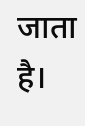जाता है।